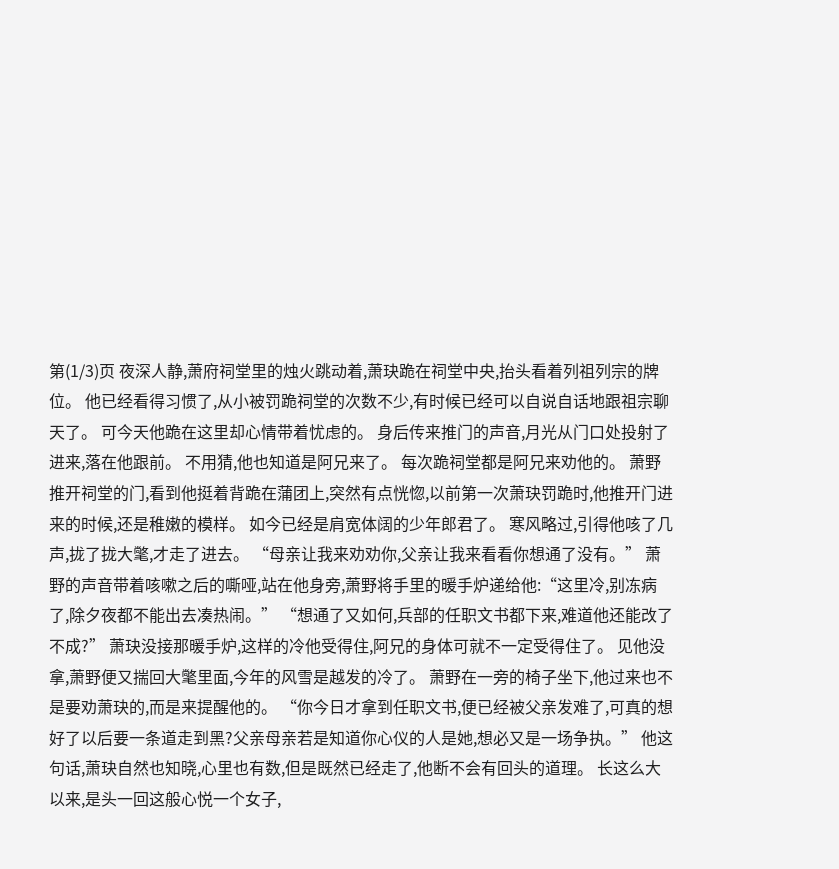第(1/3)页 夜深人静,萧府祠堂里的烛火跳动着,萧玦跪在祠堂中央,抬头看着列祖列宗的牌位。 他已经看得习惯了,从小被罚跪祠堂的次数不少,有时候已经可以自说自话地跟祖宗聊天了。 可今天他跪在这里却心情带着忧虑的。 身后传来推门的声音,月光从门口处投射了进来,落在他跟前。 不用猜,他也知道是阿兄来了。 每次跪祠堂都是阿兄来劝他的。 萧野推开祠堂的门,看到他挺着背跪在蒲团上,突然有点恍惚,以前第一次萧玦罚跪时,他推开门进来的时候,还是稚嫩的模样。 如今已经是肩宽体阔的少年郎君了。 寒风略过,引得他咳了几声,拢了拢大氅,才走了进去。 “母亲让我来劝劝你,父亲让我来看看你想通了没有。” 萧野的声音带着咳嗽之后的嘶哑,站在他身旁,萧野将手里的暖手炉递给他:“这里冷,别冻病了,除夕夜都不能出去凑热闹。” “想通了又如何,兵部的任职文书都下来,难道他还能改了不成?” 萧玦没接那暖手炉,这样的冷他受得住,阿兄的身体可就不一定受得住了。 见他没拿,萧野便又揣回大氅里面,今年的风雪是越发的冷了。 萧野在一旁的椅子坐下,他过来也不是要劝萧玦的,而是来提醒他的。 “你今日才拿到任职文书,便已经被父亲发难了,可真的想好了以后要一条道走到黑?父亲母亲若是知道你心仪的人是她,想必又是一场争执。” 他这句话,萧玦自然也知晓,心里也有数,但是既然已经走了,他断不会有回头的道理。 长这么大以来,是头一回这般心悦一个女子,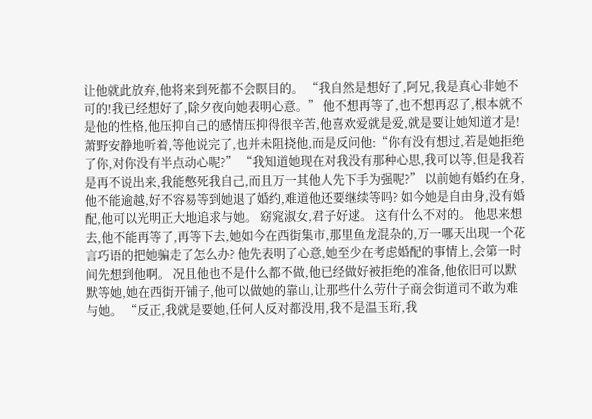让他就此放弃,他将来到死都不会瞑目的。 “我自然是想好了,阿兄,我是真心非她不可的!我已经想好了,除夕夜向她表明心意。” 他不想再等了,也不想再忍了,根本就不是他的性格,他压抑自己的感情压抑得很辛苦,他喜欢爱就是爱,就是要让她知道才是! 萧野安静地听着,等他说完了,也并未阻挠他,而是反问他:“你有没有想过,若是她拒绝了你,对你没有半点动心呢?” “我知道她现在对我没有那种心思,我可以等,但是我若是再不说出来,我能憋死我自己,而且万一其他人先下手为强呢?” 以前她有婚约在身,他不能逾越,好不容易等到她退了婚约,难道他还要继续等吗? 如今她是自由身,没有婚配,他可以光明正大地追求与她。 窈窕淑女,君子好逑。 这有什么不对的。 他思来想去,他不能再等了,再等下去,她如今在西街集市,那里鱼龙混杂的,万一哪天出现一个花言巧语的把她骗走了怎么办? 他先表明了心意,她至少在考虑婚配的事情上,会第一时间先想到他啊。 况且他也不是什么都不做,他已经做好被拒绝的准备,他依旧可以默默等她,她在西街开铺子,他可以做她的靠山,让那些什么劳什子商会街道司不敢为难与她。 “反正,我就是要她,任何人反对都没用,我不是温玉珩,我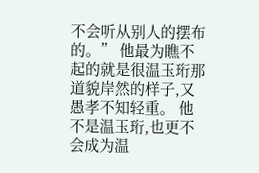不会听从别人的摆布的。” 他最为瞧不起的就是很温玉珩那道貌岸然的样子,又愚孝不知轻重。 他不是温玉珩,也更不会成为温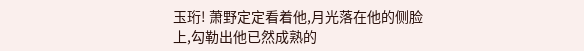玉珩! 萧野定定看着他,月光落在他的侧脸上,勾勒出他已然成熟的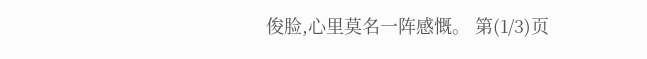俊脸,心里莫名一阵感慨。 第(1/3)页